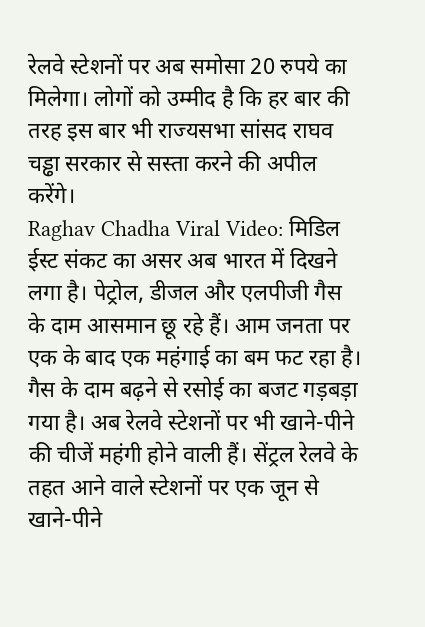रेलवे स्टेशनों पर अब समोसा 20 रुपये का मिलेगा। लोगों को उम्मीद है कि हर बार की तरह इस बार भी राज्यसभा सांसद राघव चड्ढा सरकार से सस्ता करने की अपील करेंगे।
Raghav Chadha Viral Video: मिडिल ईस्ट संकट का असर अब भारत में दिखने लगा है। पेट्रोल, डीजल और एलपीजी गैस के दाम आसमान छू रहे हैं। आम जनता पर एक के बाद एक महंगाई का बम फट रहा है। गैस के दाम बढ़ने से रसोई का बजट गड़बड़ा गया है। अब रेलवे स्टेशनों पर भी खाने-पीने की चीजें महंगी होने वाली हैं। सेंट्रल रेलवे के तहत आने वाले स्टेशनों पर एक जून से खाने-पीने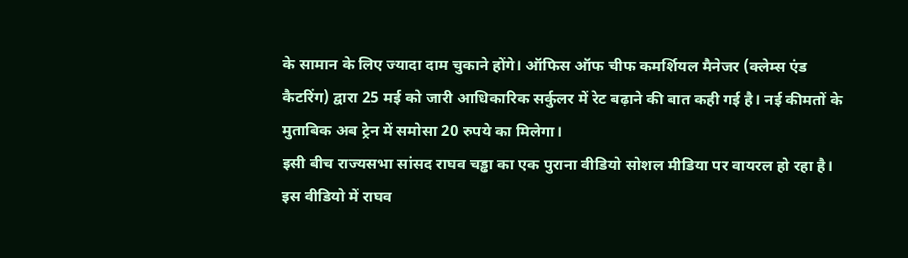के सामान के लिए ज्यादा दाम चुकाने होंगे। ऑफिस ऑफ चीफ कमर्शियल मैनेजर (क्लेम्स एंड कैटरिंग) द्वारा 25 मई को जारी आधिकारिक सर्कुलर में रेट बढ़ाने की बात कही गई है। नई कीमतों के मुताबिक अब ट्रेन में समोसा 20 रुपये का मिलेगा।
इसी बीच राज्यसभा सांसद राघव चड्ढा का एक पुराना वीडियो सोशल मीडिया पर वायरल हो रहा है। इस वीडियो में राघव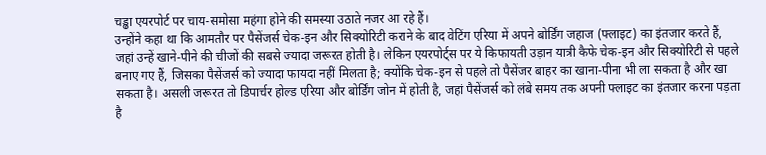चड्ढा एयरपोर्ट पर चाय-समोसा महंगा होने की समस्या उठाते नजर आ रहे हैं।
उन्होंने कहा था कि आमतौर पर पैसेंजर्स चेक-इन और सिक्योरिटी कराने के बाद वेटिंग एरिया में अपने बोर्डिंग जहाज (फ्लाइट) का इंतजार करते हैं, जहां उन्हें खाने-पीने की चीजों की सबसे ज्यादा जरूरत होती है। लेकिन एयरपोर्ट्स पर ये किफायती उड़ान यात्री कैफे चेक-इन और सिक्योरिटी से पहले बनाए गए हैं, जिसका पैसेंजर्स को ज्यादा फायदा नहीं मिलता है; क्योंकि चेक-इन से पहले तो पैसेंजर बाहर का खाना-पीना भी ला सकता है और खा सकता है। असली जरूरत तो डिपार्चर होल्ड एरिया और बोर्डिंग जोन में होती है, जहां पैसेंजर्स को लंबे समय तक अपनी फ्लाइट का इंतजार करना पड़ता है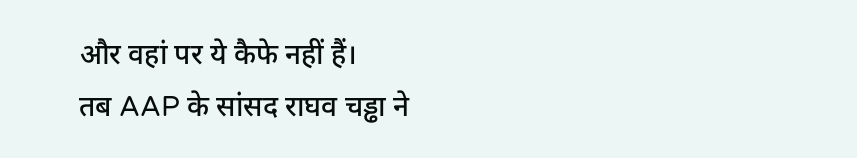और वहां पर ये कैफे नहीं हैं।
तब AAP के सांसद राघव चड्ढा ने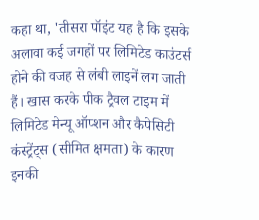कहा था, 'तीसरा पॉइंट यह है कि इसके अलावा कई जगहों पर लिमिटेड काउंटर्स होने की वजह से लंबी लाइनें लग जाती हैं। खास करके पीक ट्रैवल टाइम में लिमिटेड मेन्यू ऑप्शन और कैपेसिटी कंस्ट्रेंट्स (सीमित क्षमता) के कारण इनकी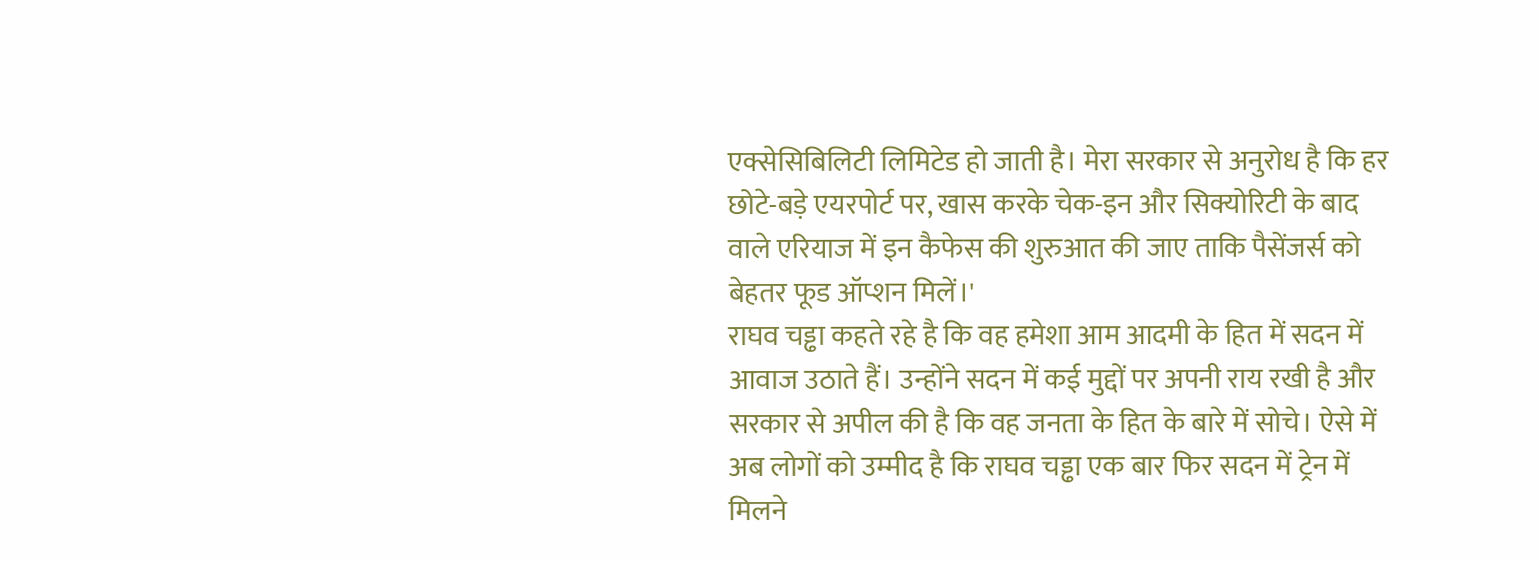एक्सेसिबिलिटी लिमिटेड हो जाती है। मेरा सरकार से अनुरोध है कि हर छोटे-बड़े एयरपोर्ट पर, खास करके चेक-इन और सिक्योरिटी के बाद वाले एरियाज में इन कैफेस की शुरुआत की जाए ताकि पैसेंजर्स को बेहतर फूड ऑप्शन मिलें।'
राघव चड्ढा कहते रहे है कि वह हमेशा आम आदमी के हित में सदन में आवाज उठाते हैं। उन्होंने सदन में कई मुद्दों पर अपनी राय रखी है और सरकार से अपील की है कि वह जनता के हित के बारे में सोचे। ऐसे में अब लोगों को उम्मीद है कि राघव चड्ढा एक बार फिर सदन में ट्रेन में मिलने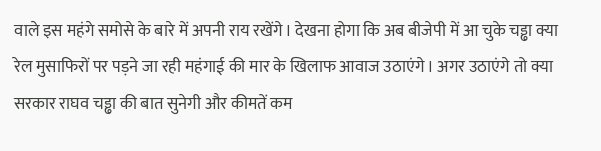वाले इस महंगे समोसे के बारे में अपनी राय रखेंगे। देखना होगा कि अब बीजेपी में आ चुके चड्ढा क्या रेल मुसाफिरों पर पड़ने जा रही महंगाई की मार के खिलाफ आवाज उठाएंगे। अगर उठाएंगे तो क्या सरकार राघव चड्ढा की बात सुनेगी और कीमतें कम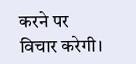करने पर विचार करेगी।